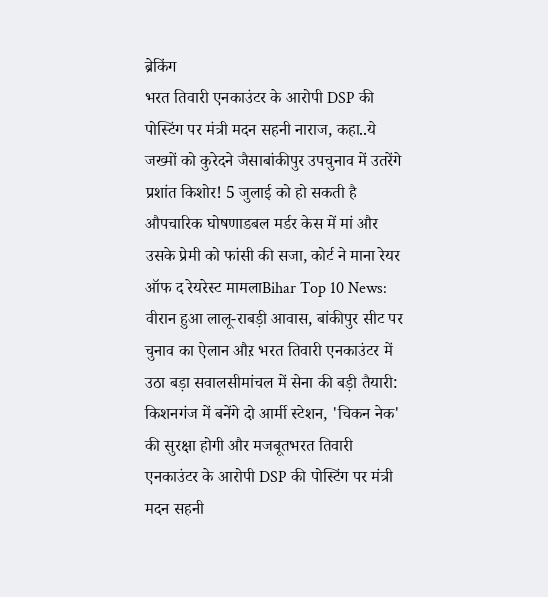ब्रेकिंग
भरत तिवारी एनकाउंटर के आरोपी DSP की पोस्टिंग पर मंत्री मदन सहनी नाराज, कहा..ये जख्मों को कुरेदने जैसाबांकीपुर उपचुनाव में उतरेंगे प्रशांत किशोर! 5 जुलाई को हो सकती है औपचारिक घोषणाडबल मर्डर केस में मां और उसके प्रेमी को फांसी की सजा, कोर्ट ने माना रेयर ऑफ द रेयरेस्ट मामलाBihar Top 10 News: वीरान हुआ लालू-राबड़ी आवास, बांकीपुर सीट पर चुनाव का ऐलान औऱ भरत तिवारी एनकाउंटर में उठा बड़ा सवालसीमांचल में सेना की बड़ी तैयारी: किशनगंज में बनेंगे दो आर्मी स्टेशन, 'चिकन नेक' की सुरक्षा होगी और मजबूतभरत तिवारी एनकाउंटर के आरोपी DSP की पोस्टिंग पर मंत्री मदन सहनी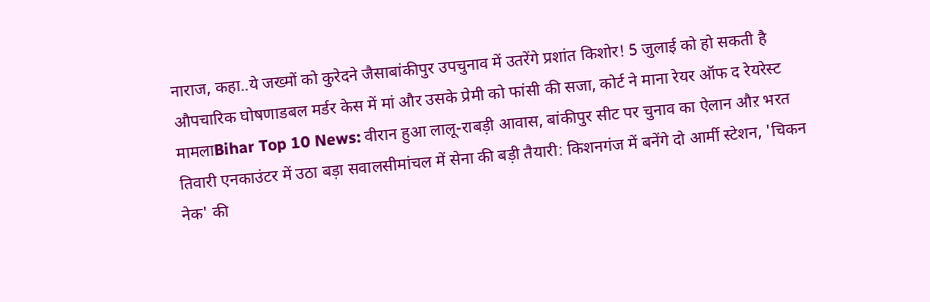नाराज, कहा..ये जख्मों को कुरेदने जैसाबांकीपुर उपचुनाव में उतरेंगे प्रशांत किशोर! 5 जुलाई को हो सकती है औपचारिक घोषणाडबल मर्डर केस में मां और उसके प्रेमी को फांसी की सजा, कोर्ट ने माना रेयर ऑफ द रेयरेस्ट मामलाBihar Top 10 News: वीरान हुआ लालू-राबड़ी आवास, बांकीपुर सीट पर चुनाव का ऐलान औऱ भरत तिवारी एनकाउंटर में उठा बड़ा सवालसीमांचल में सेना की बड़ी तैयारी: किशनगंज में बनेंगे दो आर्मी स्टेशन, 'चिकन नेक' की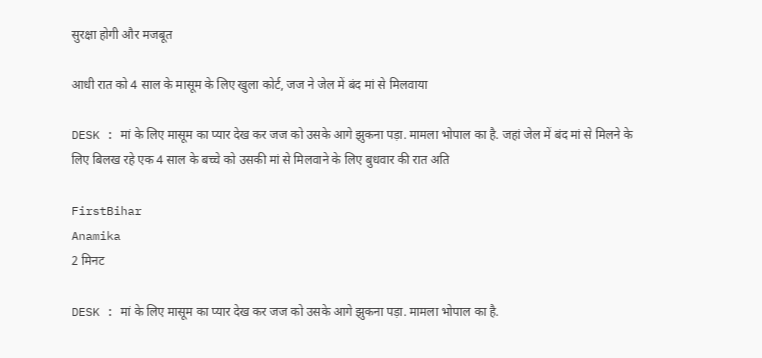सुरक्षा होगी और मजबूत

आधी रात को 4 साल के मासूम के लिए खुला कोर्ट, जज ने जेल में बंद मां से मिलवाया

DESK : मां के लिए मासूम का प्यार देख कर जज को उसके आगे झुकना पड़ा. मामला भोपाल का है. जहां जेल में बंद मां से मिलने के लिए बिलख रहे एक 4 साल के बच्चे को उसकी मां से मिलवाने के लिए बुधवार की रात अति

FirstBihar
Anamika
2 मिनट

DESK : मां के लिए मासूम का प्यार देख कर जज को उसके आगे झुकना पड़ा. मामला भोपाल का है.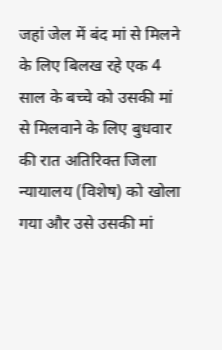जहां जेल में बंद मां से मिलने के लिए बिलख रहे एक 4 साल के बच्चे को उसकी मां से मिलवाने के लिए बुधवार की रात अतिरिक्त जिला न्यायालय (विशेष) को खोला गया और उसे उसकी मां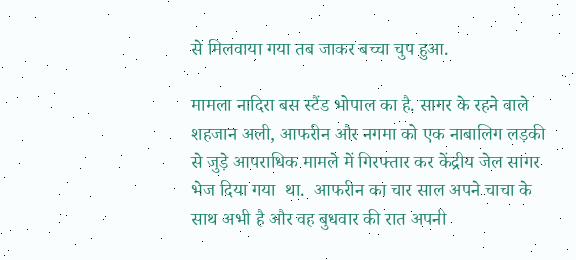से मिलवाया गया तब जाकर बच्चा चुप हुआ.

मामला नादिरा बस स्टैंड भोपाल का है. सागर के रहने वाले  शहजान अली, आफरीन और नगमा को एक नाबालिग लड़की से जुड़े आपराधिक मामले में गिरफ्तार कर केंद्रीय जेल सागर भेज दिया गया  था.  आफरीन का चार साल अपने चाचा के साथ अभी है और वह बुधवार की रात अपनी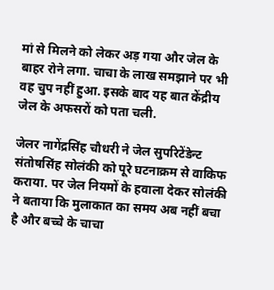मां से मिलने को लेकर अड़ गया और जेल के बाहर रोने लगा. चाचा के लाख समझाने पर भी वह चुप नहीं हुआ. इसके बाद यह बात केंद्रीय जेल के अफसरों को पता चली.

जेलर नागेंद्रसिंह चौधरी ने जेल सुपरिटेंडेन्ट संतोषसिंह सोलंकी को पूरे घटनाक्रम से वाकिफ कराया. पर जेल नियमों के हवाला देकर सोलंकी ने बताया कि मुलाकात का समय अब नहीं बचा है और बच्चे के चाचा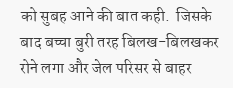को सुबह आने की बात कही.  जिसके बाद बच्चा बुरी तरह बिलख-बिलखकर रोने लगा और जेल परिसर से बाहर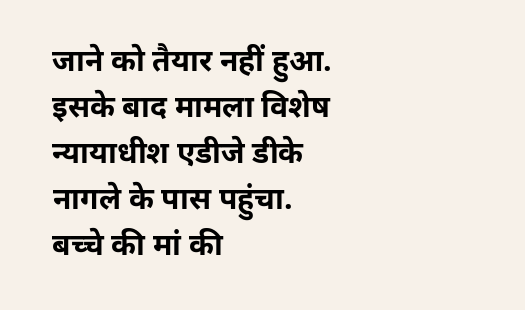जाने को तैयार नहीं हुआ.  इसके बाद मामला विशेष न्यायाधीश एडीजे डीके नागले के पास पहुंचा. बच्चे की मां की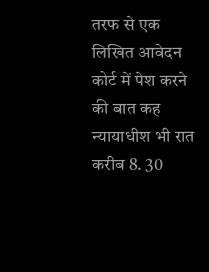तरफ से एक लिखित आवेदन कोर्ट में पेश करने की बात कह  न्यायाधीश भी रात करीब 8. 30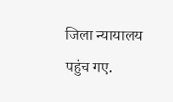जिला न्यायालय पहुंच गए.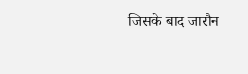जिसके बाद जारौन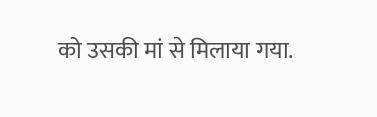को उसकी मां से मिलाया गया.